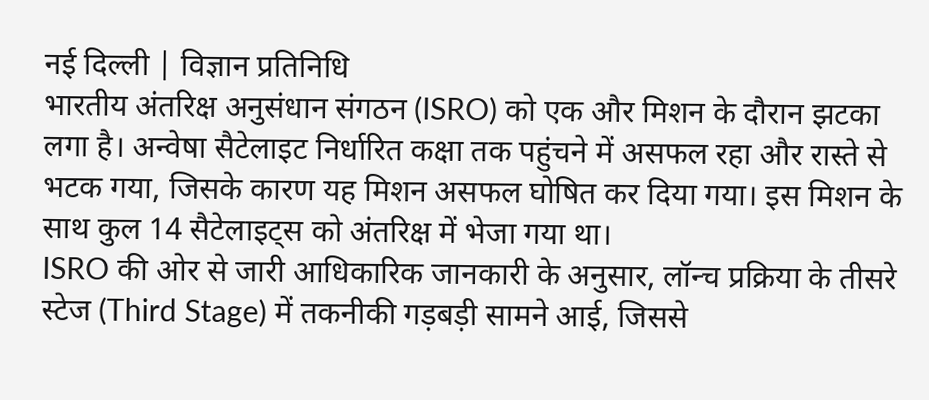नई दिल्ली | विज्ञान प्रतिनिधि
भारतीय अंतरिक्ष अनुसंधान संगठन (ISRO) को एक और मिशन के दौरान झटका लगा है। अन्वेषा सैटेलाइट निर्धारित कक्षा तक पहुंचने में असफल रहा और रास्ते से भटक गया, जिसके कारण यह मिशन असफल घोषित कर दिया गया। इस मिशन के साथ कुल 14 सैटेलाइट्स को अंतरिक्ष में भेजा गया था।
ISRO की ओर से जारी आधिकारिक जानकारी के अनुसार, लॉन्च प्रक्रिया के तीसरे स्टेज (Third Stage) में तकनीकी गड़बड़ी सामने आई, जिससे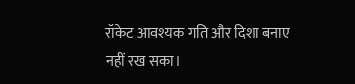रॉकेट आवश्यक गति और दिशा बनाए नहीं रख सका।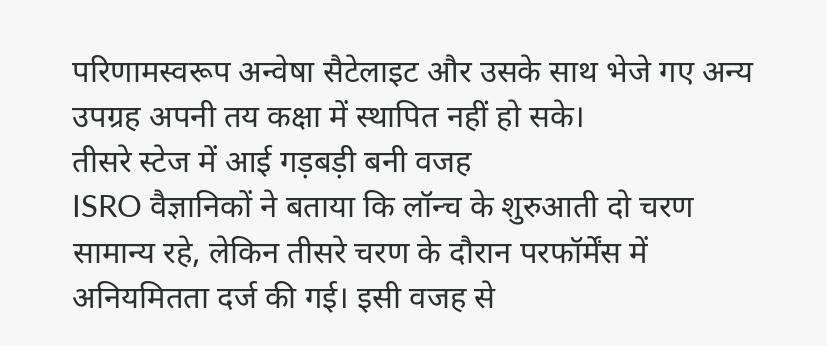परिणामस्वरूप अन्वेषा सैटेलाइट और उसके साथ भेजे गए अन्य उपग्रह अपनी तय कक्षा में स्थापित नहीं हो सके।
तीसरे स्टेज में आई गड़बड़ी बनी वजह
ISRO वैज्ञानिकों ने बताया कि लॉन्च के शुरुआती दो चरण सामान्य रहे, लेकिन तीसरे चरण के दौरान परफॉर्मेंस में अनियमितता दर्ज की गई। इसी वजह से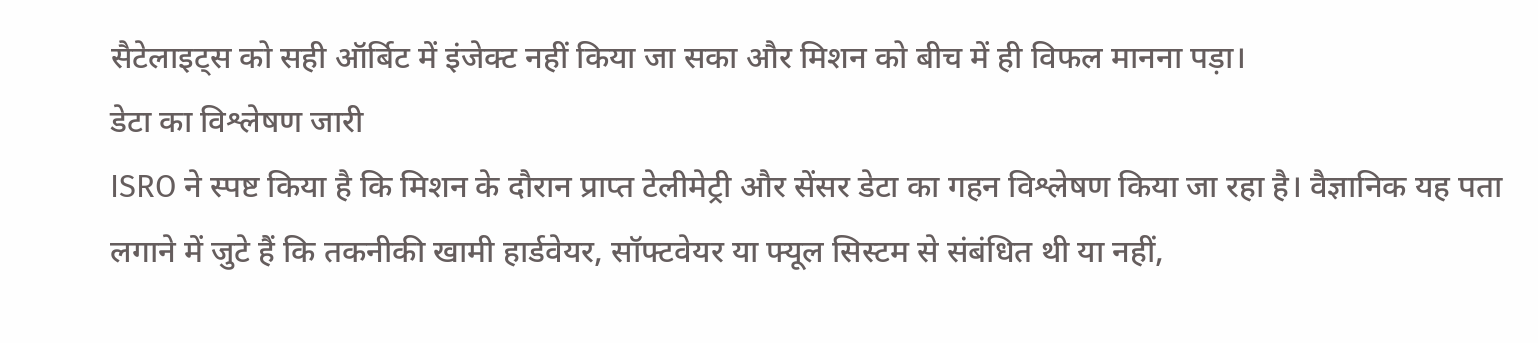सैटेलाइट्स को सही ऑर्बिट में इंजेक्ट नहीं किया जा सका और मिशन को बीच में ही विफल मानना पड़ा।
डेटा का विश्लेषण जारी
ISRO ने स्पष्ट किया है कि मिशन के दौरान प्राप्त टेलीमेट्री और सेंसर डेटा का गहन विश्लेषण किया जा रहा है। वैज्ञानिक यह पता लगाने में जुटे हैं कि तकनीकी खामी हार्डवेयर, सॉफ्टवेयर या फ्यूल सिस्टम से संबंधित थी या नहीं,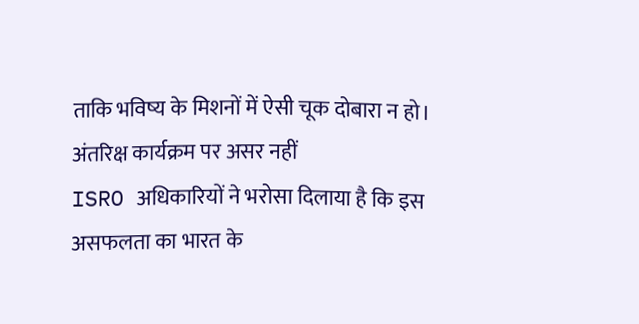ताकि भविष्य के मिशनों में ऐसी चूक दोबारा न हो।
अंतरिक्ष कार्यक्रम पर असर नहीं
ISRO अधिकारियों ने भरोसा दिलाया है कि इस असफलता का भारत के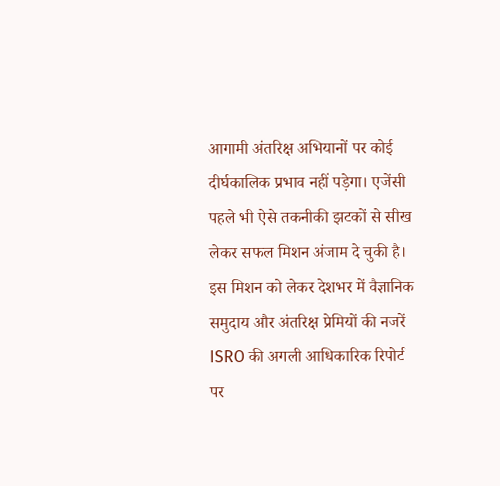आगामी अंतरिक्ष अभियानों पर कोई दीर्घकालिक प्रभाव नहीं पड़ेगा। एजेंसी पहले भी ऐसे तकनीकी झटकों से सीख लेकर सफल मिशन अंजाम दे चुकी है।
इस मिशन को लेकर देशभर में वैज्ञानिक समुदाय और अंतरिक्ष प्रेमियों की नजरें ISRO की अगली आधिकारिक रिपोर्ट पर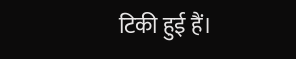टिकी हुई हैं।